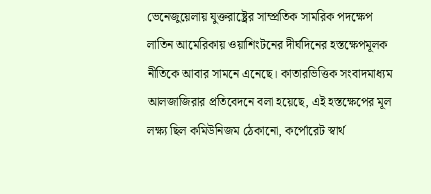ভেনেজুয়েলায় যুক্তরাষ্ট্রের সাম্প্রতিক সামরিক পদক্ষেপ লাতিন আমেরিকায় ওয়াশিংটনের দীর্ঘদিনের হস্তক্ষেপমূলক নীতিকে আবার সামনে এনেছে। কাতারভিত্তিক সংবাদমাধ্যম আলজাজিরার প্রতিবেদনে বলা হয়েছে, এই হস্তক্ষেপের মূল লক্ষ্য ছিল কমিউনিজম ঠেকানো, কর্পোরেট স্বার্থ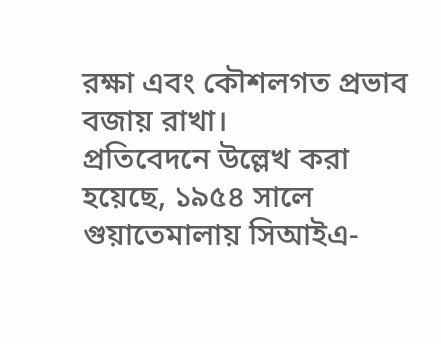রক্ষা এবং কৌশলগত প্রভাব বজায় রাখা।
প্রতিবেদনে উল্লেখ করা হয়েছে, ১৯৫৪ সালে গুয়াতেমালায় সিআইএ-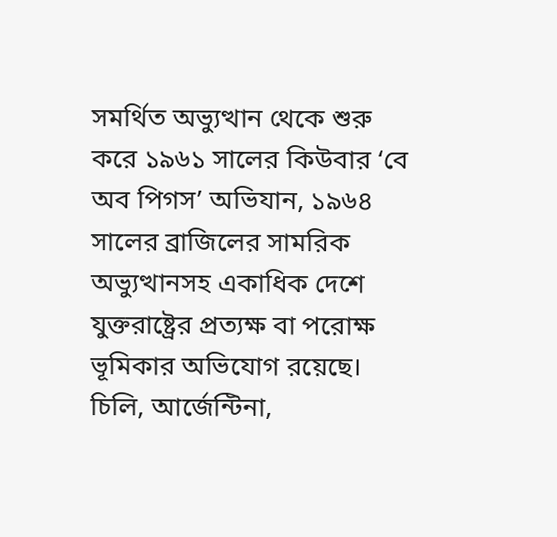সমর্থিত অভ্যুত্থান থেকে শুরু করে ১৯৬১ সালের কিউবার ‘বে অব পিগস’ অভিযান, ১৯৬৪ সালের ব্রাজিলের সামরিক অভ্যুত্থানসহ একাধিক দেশে যুক্তরাষ্ট্রের প্রত্যক্ষ বা পরোক্ষ ভূমিকার অভিযোগ রয়েছে। চিলি, আর্জেন্টিনা,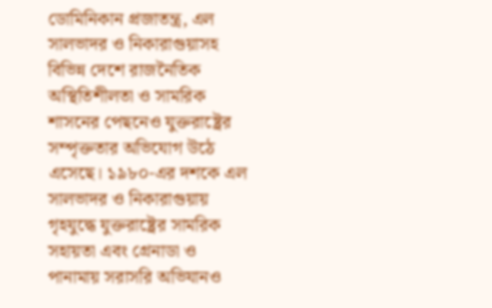ডোমিনিকান প্রজাতন্ত্র, এল সালভাদর ও নিকারাগুয়াসহ বিভিন্ন দেশে রাজনৈতিক অস্থিতিশীলতা ও সামরিক শাসনের পেছনেও যুক্তরাষ্ট্রের সম্পৃক্ততার অভিযোগ উঠে এসেছে। ১৯৮০-এর দশকে এল সালভাদর ও নিকারাগুয়ায় গৃহযুদ্ধে যুক্তরাষ্ট্রের সামরিক সহায়তা এবং গ্রেনাডা ও পানামায় সরাসরি অভিযানও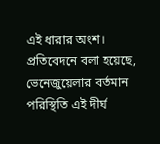এই ধারার অংশ।
প্রতিবেদনে বলা হয়েছে, ভেনেজুয়েলার বর্তমান পরিস্থিতি এই দীর্ঘ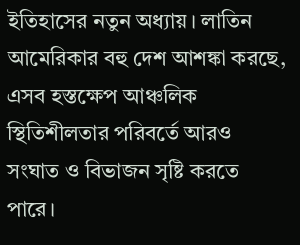ইতিহাসের নতুন অধ্যায়। লাতিন আমেরিকার বহু দেশ আশঙ্কা করছে, এসব হস্তক্ষেপ আঞ্চলিক স্থিতিশীলতার পরিবর্তে আরও সংঘাত ও বিভাজন সৃষ্টি করতে পারে।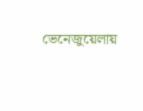ভেনেজুয়েলায়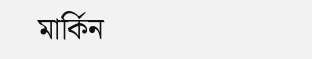মার্কিন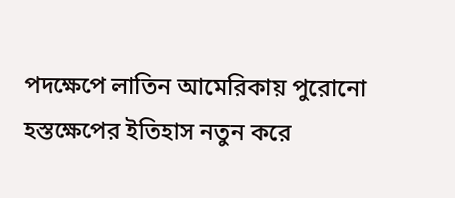পদক্ষেপে লাতিন আমেরিকায় পুরোনো হস্তক্ষেপের ইতিহাস নতুন করে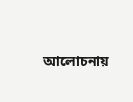আলোচনায়